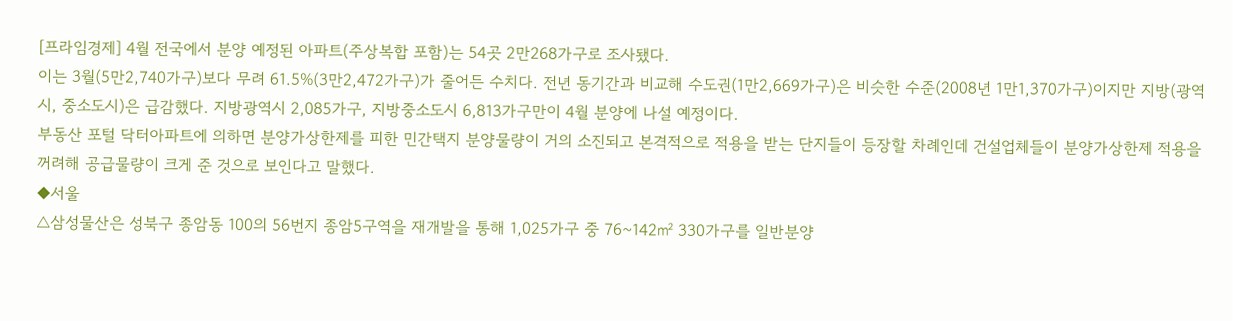[프라임경제] 4월 전국에서 분양 예정된 아파트(주상복합 포함)는 54곳 2만268가구로 조사됐다.
이는 3월(5만2,740가구)보다 무려 61.5%(3만2,472가구)가 줄어든 수치다. 전년 동기간과 비교해 수도권(1만2,669가구)은 비슷한 수준(2008년 1만1,370가구)이지만 지방(광역시, 중소도시)은 급감했다. 지방광역시 2,085가구, 지방중소도시 6,813가구만이 4월 분양에 나설 예정이다.
부동산 포털 닥터아파트에 의하면 분양가상한제를 피한 민간택지 분양물량이 거의 소진되고 본격적으로 적용을 받는 단지들이 등장할 차례인데 건설업체들이 분양가상한제 적용을 꺼려해 공급물량이 크게 준 것으로 보인다고 말했다.
◆서울
△삼성물산은 성북구 종암동 100의 56번지 종암5구역을 재개발을 통해 1,025가구 중 76~142㎡ 330가구를 일반분양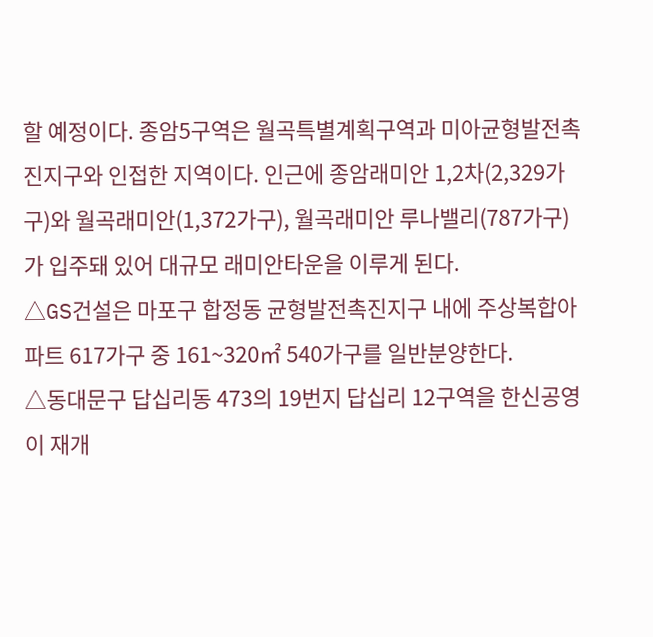할 예정이다. 종암5구역은 월곡특별계획구역과 미아균형발전촉진지구와 인접한 지역이다. 인근에 종암래미안 1,2차(2,329가구)와 월곡래미안(1,372가구), 월곡래미안 루나밸리(787가구)가 입주돼 있어 대규모 래미안타운을 이루게 된다.
△GS건설은 마포구 합정동 균형발전촉진지구 내에 주상복합아파트 617가구 중 161~320㎡ 540가구를 일반분양한다.
△동대문구 답십리동 473의 19번지 답십리 12구역을 한신공영이 재개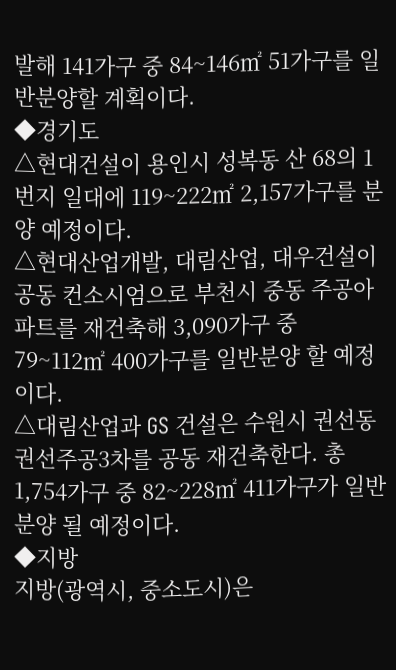발해 141가구 중 84~146㎡ 51가구를 일반분양할 계획이다.
◆경기도
△현대건설이 용인시 성복동 산 68의 1번지 일대에 119~222㎡ 2,157가구를 분양 예정이다.
△현대산업개발, 대림산업, 대우건설이 공동 컨소시엄으로 부천시 중동 주공아파트를 재건축해 3,090가구 중 79~112㎡ 400가구를 일반분양 할 예정이다.
△대림산업과 GS 건설은 수원시 권선동 권선주공3차를 공동 재건축한다. 총 1,754가구 중 82~228㎡ 411가구가 일반분양 될 예정이다.
◆지방
지방(광역시, 중소도시)은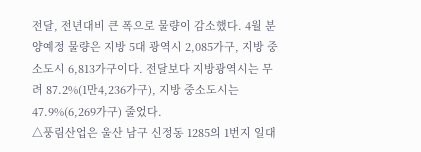전달, 전년대비 큰 폭으로 물량이 감소했다. 4월 분양예정 물량은 지방 5대 광역시 2,085가구, 지방 중소도시 6,813가구이다. 전달보다 지방광역시는 무려 87.2%(1만4,236가구), 지방 중소도시는 47.9%(6,269가구) 줄었다.
△풍림산업은 울산 남구 신정동 1285의 1번지 일대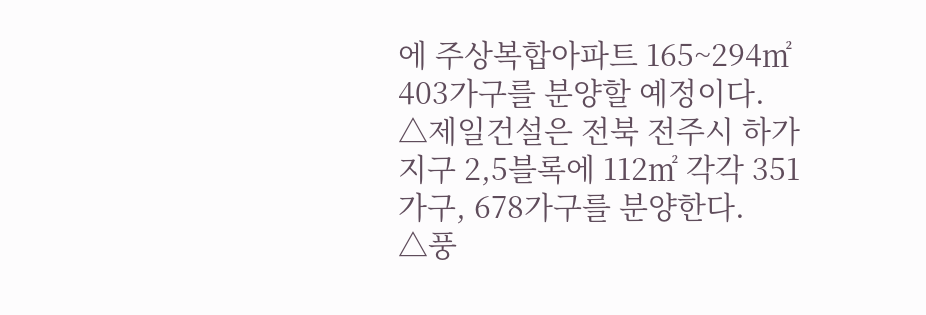에 주상복합아파트 165~294㎡ 403가구를 분양할 예정이다.
△제일건설은 전북 전주시 하가지구 2,5블록에 112㎡ 각각 351가구, 678가구를 분양한다.
△풍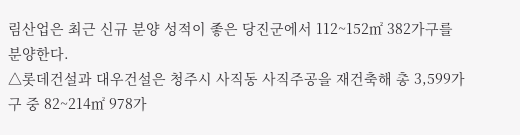림산업은 최근 신규 분양 성적이 좋은 당진군에서 112~152㎡ 382가구를 분양한다.
△롯데건설과 대우건설은 청주시 사직동 사직주공을 재건축해 총 3,599가구 중 82~214㎡ 978가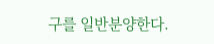구를 일반분양한다.